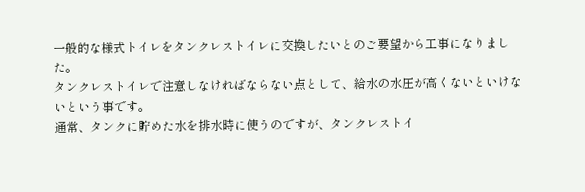一般的な様式トイレをタンクレストイレに交換したいとのご要望から工事になりました。
タンクレストイレで注意しなければならない点として、給水の水圧が高くないといけないという事です。
通常、タンクに貯めた水を排水時に使うのですが、タンクレストイ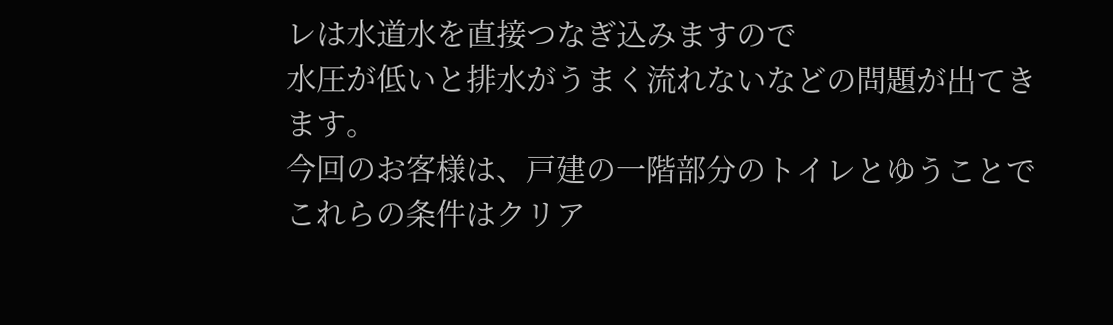レは水道水を直接つなぎ込みますので
水圧が低いと排水がうまく流れないなどの問題が出てきます。
今回のお客様は、戸建の一階部分のトイレとゆうことでこれらの条件はクリア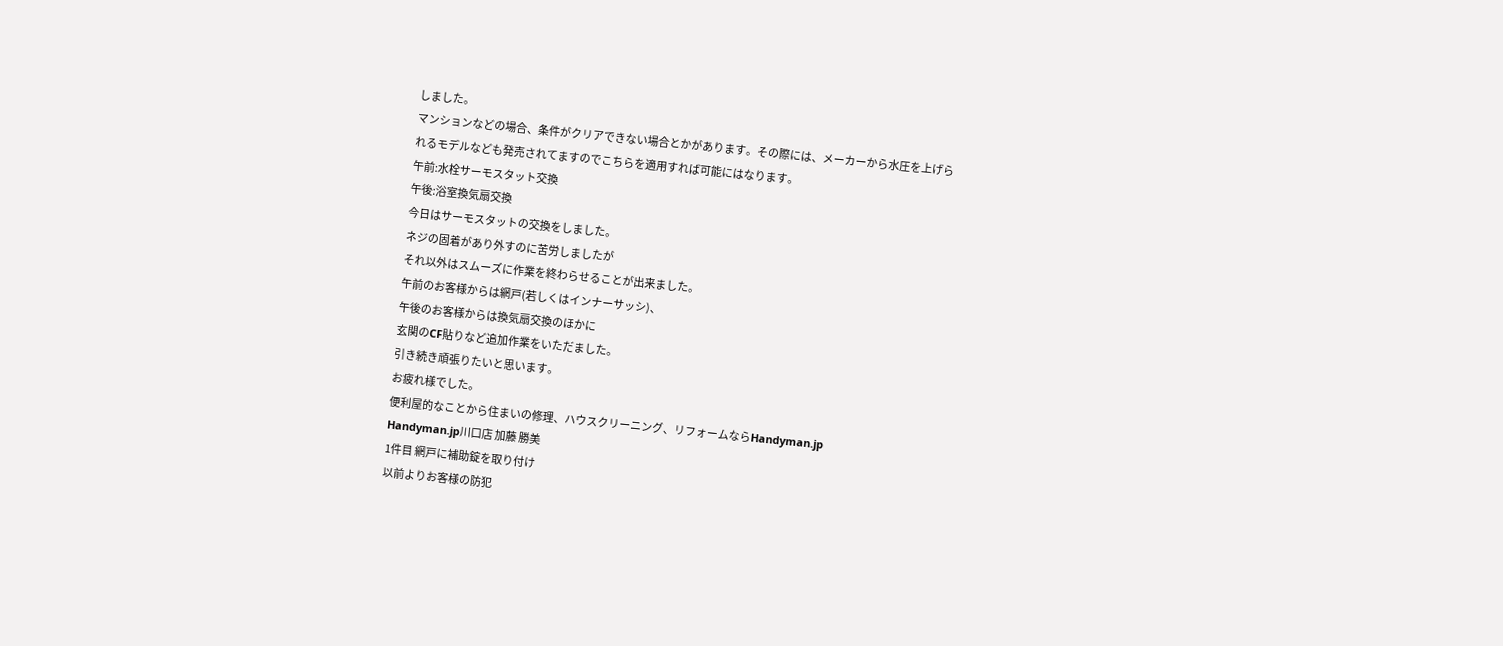しました。
マンションなどの場合、条件がクリアできない場合とかがあります。その際には、メーカーから水圧を上げら
れるモデルなども発売されてますのでこちらを適用すれば可能にはなります。
午前:水栓サーモスタット交換
午後:浴室換気扇交換
今日はサーモスタットの交換をしました。
ネジの固着があり外すのに苦労しましたが
それ以外はスムーズに作業を終わらせることが出来ました。
午前のお客様からは網戸(若しくはインナーサッシ)、
午後のお客様からは換気扇交換のほかに
玄関のCF貼りなど追加作業をいただました。
引き続き頑張りたいと思います。
お疲れ様でした。
便利屋的なことから住まいの修理、ハウスクリーニング、リフォームならHandyman.jp
Handyman.jp川口店 加藤 勝美
1件目 網戸に補助錠を取り付け
以前よりお客様の防犯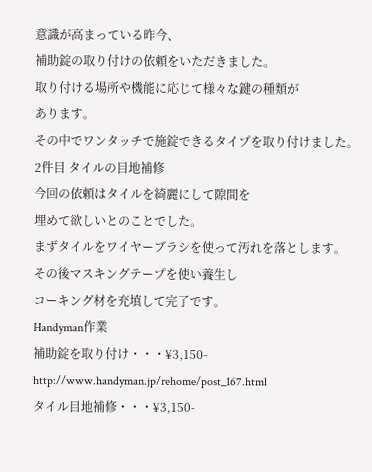意識が高まっている昨今、
補助錠の取り付けの依頼をいただきました。
取り付ける場所や機能に応じて様々な鍵の種類が
あります。
その中でワンタッチで施錠できるタイプを取り付けました。
2件目 タイルの目地補修
今回の依頼はタイルを綺麗にして隙間を
埋めて欲しいとのことでした。
まずタイルをワイヤーブラシを使って汚れを落とします。
その後マスキングテープを使い養生し
コーキング材を充填して完了です。
Handyman作業
補助錠を取り付け・・・¥3,150-
http://www.handyman.jp/rehome/post_167.html
タイル目地補修・・・¥3,150-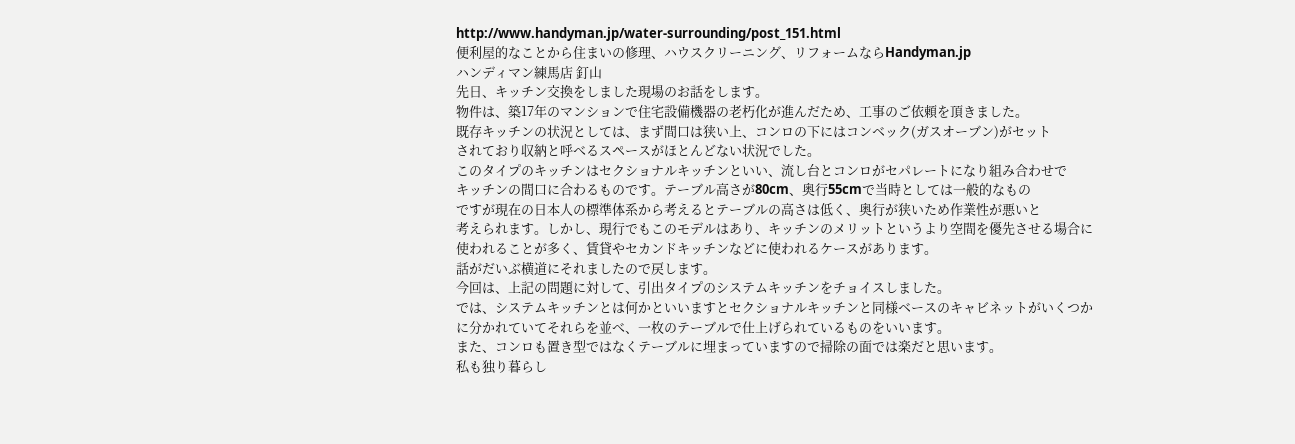http://www.handyman.jp/water-surrounding/post_151.html
便利屋的なことから住まいの修理、ハウスクリーニング、リフォームならHandyman.jp
ハンディマン練馬店 釘山
先日、キッチン交換をしました現場のお話をします。
物件は、築17年のマンションで住宅設備機器の老朽化が進んだため、工事のご依頼を頂きました。
既存キッチンの状況としては、まず間口は狭い上、コンロの下にはコンベック(ガスオーブン)がセット
されており収納と呼べるスペースがほとんどない状況でした。
このタイプのキッチンはセクショナルキッチンといい、流し台とコンロがセパレートになり組み合わせで
キッチンの間口に合わるものです。テーブル高さが80cm、奥行55cmで当時としては一般的なもの
ですが現在の日本人の標準体系から考えるとテーブルの高さは低く、奥行が狭いため作業性が悪いと
考えられます。しかし、現行でもこのモデルはあり、キッチンのメリットというより空間を優先させる場合に
使われることが多く、賃貸やセカンドキッチンなどに使われるケースがあります。
話がだいぶ横道にそれましたので戻します。
今回は、上記の問題に対して、引出タイプのシステムキッチンをチョイスしました。
では、システムキッチンとは何かといいますとセクショナルキッチンと同様ベースのキャビネットがいくつか
に分かれていてそれらを並べ、一枚のテーブルで仕上げられているものをいいます。
また、コンロも置き型ではなくテーブルに埋まっていますので掃除の面では楽だと思います。
私も独り暮らし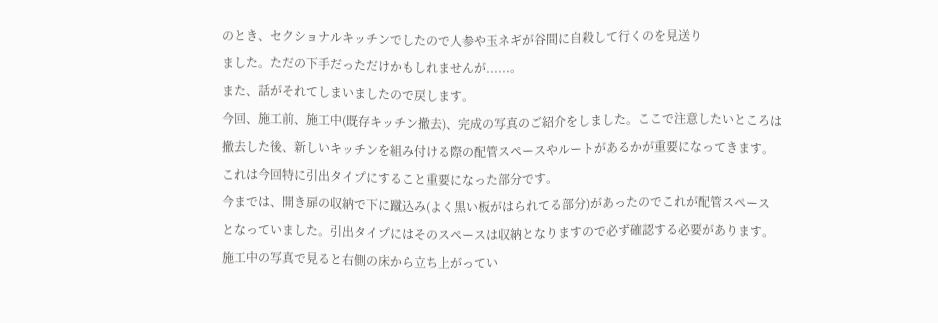のとき、セクショナルキッチンでしたので人参や玉ネギが谷間に自殺して行くのを見送り
ました。ただの下手だっただけかもしれませんが......。
また、話がそれてしまいましたので戻します。
今回、施工前、施工中(既存キッチン撤去)、完成の写真のご紹介をしました。ここで注意したいところは
撤去した後、新しいキッチンを組み付ける際の配管スペースやルートがあるかが重要になってきます。
これは今回特に引出タイプにすること重要になった部分です。
今までは、開き扉の収納で下に蹴込み(よく黒い板がはられてる部分)があったのでこれが配管スペース
となっていました。引出タイプにはそのスペースは収納となりますので必ず確認する必要があります。
施工中の写真で見ると右側の床から立ち上がってい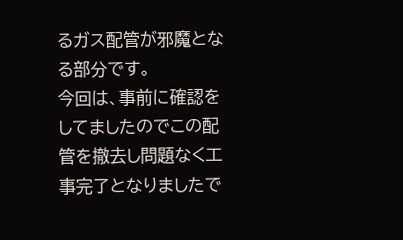るガス配管が邪魔となる部分です。
今回は、事前に確認をしてましたのでこの配管を撤去し問題なく工事完了となりましたで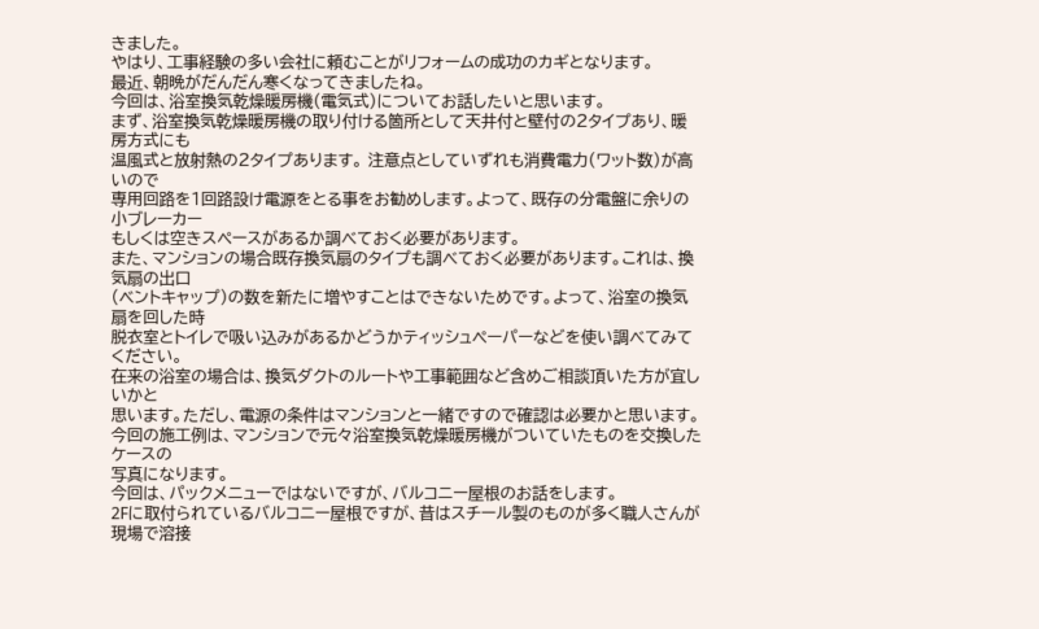きました。
やはり、工事経験の多い会社に頼むことがリフォームの成功のカギとなります。
最近、朝晩がだんだん寒くなってきましたね。
今回は、浴室換気乾燥暖房機(電気式)についてお話したいと思います。
まず、浴室換気乾燥暖房機の取り付ける箇所として天井付と壁付の2タイプあり、暖房方式にも
温風式と放射熱の2タイプあります。 注意点としていずれも消費電力(ワット数)が高いので
専用回路を1回路設け電源をとる事をお勧めします。よって、既存の分電盤に余りの小ブレーカー
もしくは空きスペースがあるか調べておく必要があります。
また、マンションの場合既存換気扇のタイプも調べておく必要があります。これは、換気扇の出口
(ベントキャップ)の数を新たに増やすことはできないためです。よって、浴室の換気扇を回した時
脱衣室とトイレで吸い込みがあるかどうかティッシュペーパーなどを使い調べてみてください。
在来の浴室の場合は、換気ダクトのルートや工事範囲など含めご相談頂いた方が宜しいかと
思います。ただし、電源の条件はマンションと一緒ですので確認は必要かと思います。
今回の施工例は、マンションで元々浴室換気乾燥暖房機がついていたものを交換したケースの
写真になります。
今回は、パックメニューではないですが、バルコニー屋根のお話をします。
2Fに取付られているバルコニー屋根ですが、昔はスチール製のものが多く職人さんが
現場で溶接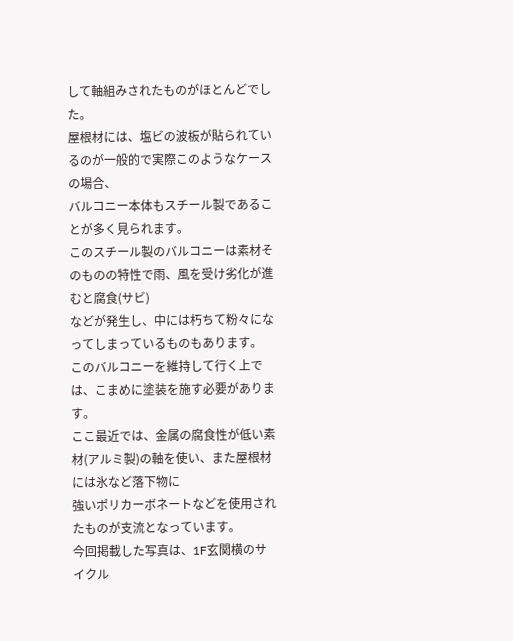して軸組みされたものがほとんどでした。
屋根材には、塩ビの波板が貼られているのが一般的で実際このようなケースの場合、
バルコニー本体もスチール製であることが多く見られます。
このスチール製のバルコニーは素材そのものの特性で雨、風を受け劣化が進むと腐食(サビ)
などが発生し、中には朽ちて粉々になってしまっているものもあります。
このバルコニーを維持して行く上では、こまめに塗装を施す必要があります。
ここ最近では、金属の腐食性が低い素材(アルミ製)の軸を使い、また屋根材には氷など落下物に
強いポリカーボネートなどを使用されたものが支流となっています。
今回掲載した写真は、1F玄関横のサイクル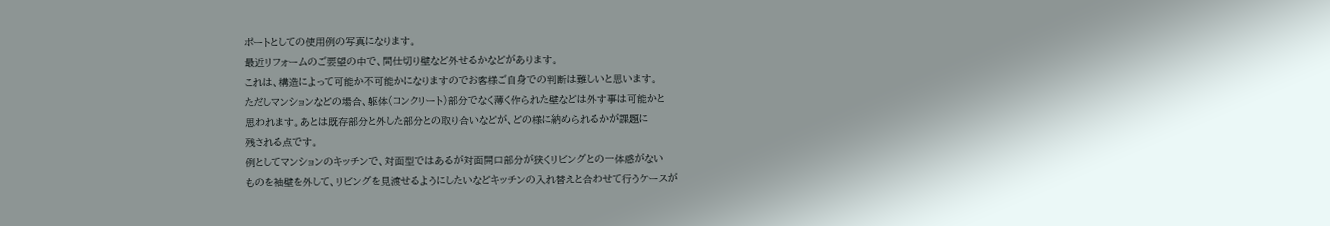ポートとしての使用例の写真になります。
最近リフォームのご要望の中で、間仕切り壁など外せるかなどがあります。
これは、構造によって可能か不可能かになりますのでお客様ご自身での判断は難しいと思います。
ただしマンションなどの場合、躯体(コンクリート)部分でなく薄く作られた壁などは外す事は可能かと
思われます。あとは既存部分と外した部分との取り合いなどが、どの様に納められるかが課題に
残される点です。
例としてマンションのキッチンで、対面型ではあるが対面開口部分が狭くリビングとの一体感がない
ものを袖壁を外して、リビングを見渡せるようにしたいなどキッチンの入れ替えと合わせて行うケースが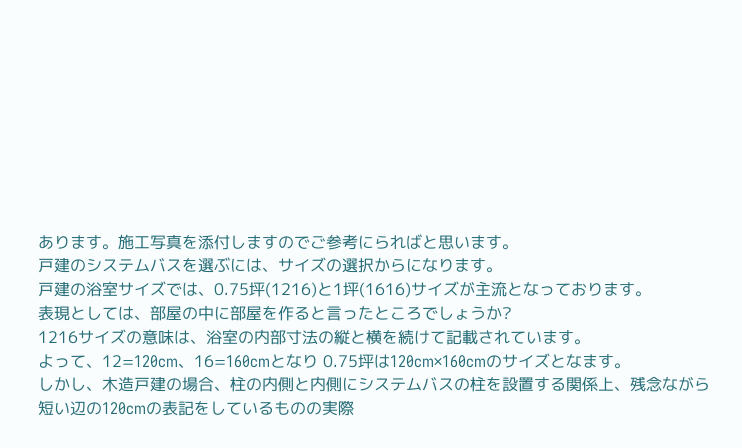あります。施工写真を添付しますのでご参考にらればと思います。
戸建のシステムバスを選ぶには、サイズの選択からになります。
戸建の浴室サイズでは、0.75坪(1216)と1坪(1616)サイズが主流となっております。
表現としては、部屋の中に部屋を作ると言ったところでしょうか?
1216サイズの意味は、浴室の内部寸法の縦と横を続けて記載されています。
よって、12=120cm、16=160cmとなり 0.75坪は120cm×160cmのサイズとなます。
しかし、木造戸建の場合、柱の内側と内側にシステムバスの柱を設置する関係上、残念ながら
短い辺の120cmの表記をしているものの実際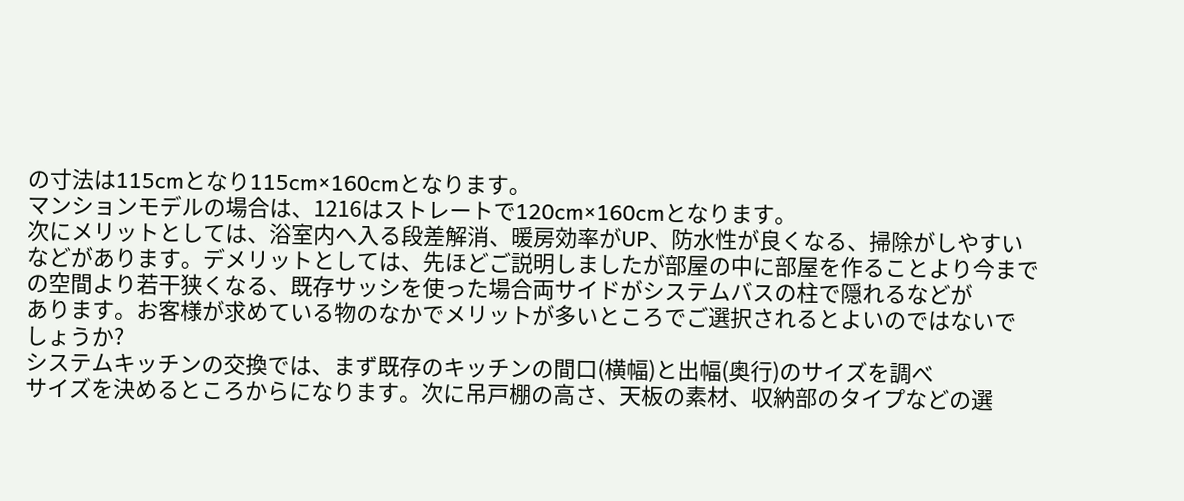の寸法は115cmとなり115cm×160cmとなります。
マンションモデルの場合は、1216はストレートで120cm×160cmとなります。
次にメリットとしては、浴室内へ入る段差解消、暖房効率がUP、防水性が良くなる、掃除がしやすい
などがあります。デメリットとしては、先ほどご説明しましたが部屋の中に部屋を作ることより今まで
の空間より若干狭くなる、既存サッシを使った場合両サイドがシステムバスの柱で隠れるなどが
あります。お客様が求めている物のなかでメリットが多いところでご選択されるとよいのではないで
しょうか?
システムキッチンの交換では、まず既存のキッチンの間口(横幅)と出幅(奥行)のサイズを調べ
サイズを決めるところからになります。次に吊戸棚の高さ、天板の素材、収納部のタイプなどの選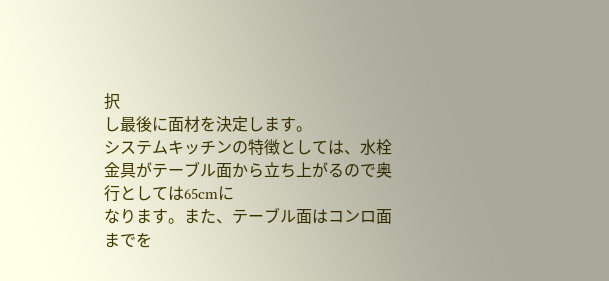択
し最後に面材を決定します。
システムキッチンの特徴としては、水栓金具がテーブル面から立ち上がるので奥行としては65cmに
なります。また、テーブル面はコンロ面までを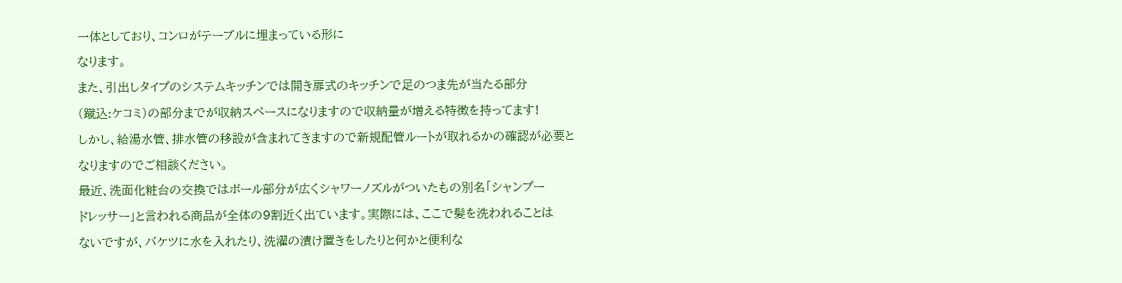一体としており、コンロがテーブルに埋まっている形に
なります。
また、引出しタイプのシステムキッチンでは開き扉式のキッチンで足のつま先が当たる部分
(蹴込:ケコミ)の部分までが収納スペースになりますので収納量が増える特徴を持ってます!
しかし、給湯水管、排水管の移設が含まれてきますので新規配管ルートが取れるかの確認が必要と
なりますのでご相談ください。
最近、洗面化粧台の交換ではボール部分が広くシャワーノズルがついたもの別名「シャンプー
ドレッサー」と言われる商品が全体の9割近く出ています。実際には、ここで髪を洗われることは
ないですが、バケツに水を入れたり、洗濯の漬け置きをしたりと何かと便利な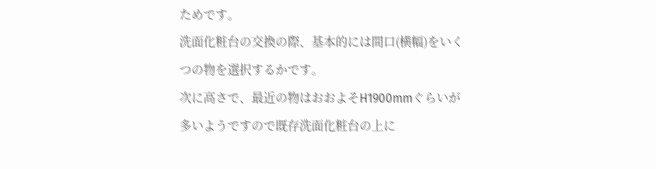ためです。
洗面化粧台の交換の際、基本的には間口(横幅)をいくつの物を選択するかです。
次に高さで、最近の物はおおよそH1900mmぐらいが多いようですので既存洗面化粧台の上に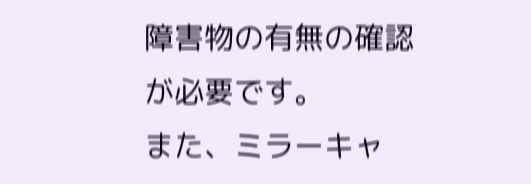障害物の有無の確認が必要です。
また、ミラーキャ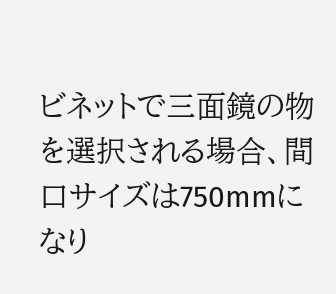ビネットで三面鏡の物を選択される場合、間口サイズは750mmになり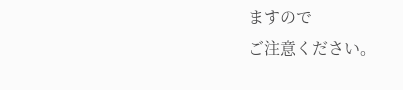ますので
ご注意ください。